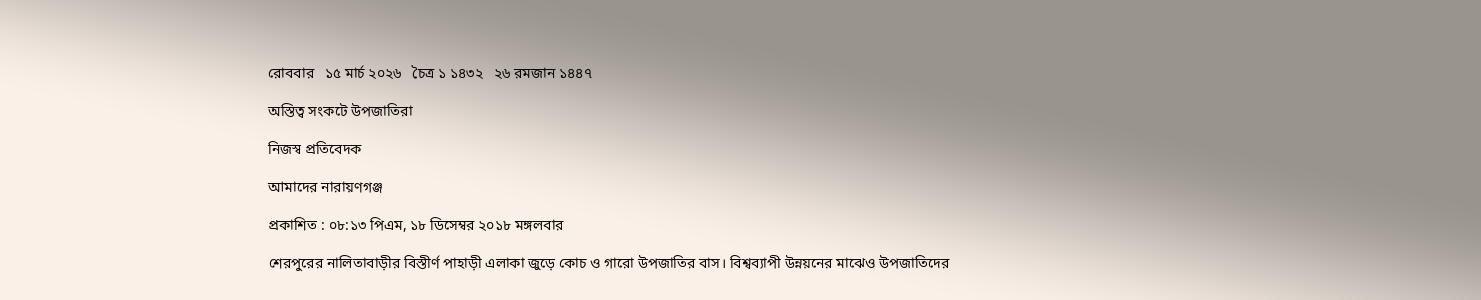রোববার   ১৫ মার্চ ২০২৬   চৈত্র ১ ১৪৩২   ২৬ রমজান ১৪৪৭

অস্তিত্ব সংকটে উপজাতিরা

নিজস্ব প্রতিবেদক

আমাদের নারায়ণগঞ্জ

প্রকাশিত : ০৮:১৩ পিএম, ১৮ ডিসেম্বর ২০১৮ মঙ্গলবার

শেরপুরের নালিতাবাড়ীর বিস্তীর্ণ পাহাড়ী এলাকা জুড়ে কোচ ও গারো উপজাতির বাস। বিশ্বব্যাপী উন্নয়নের মাঝেও উপজাতিদের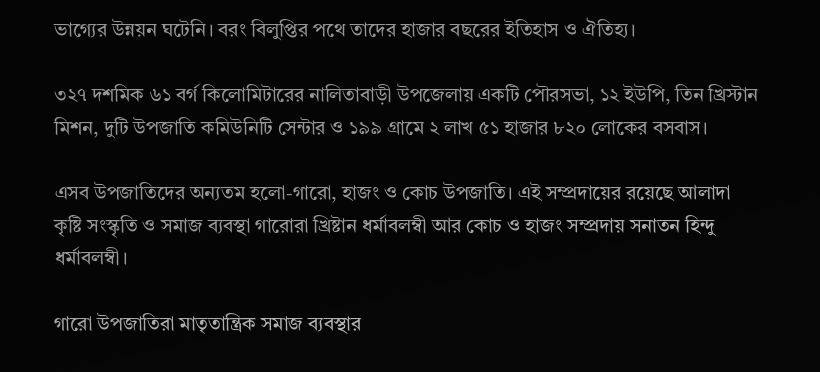ভাগ্যের উন্নয়ন ঘটেনি। বরং বিলুপ্তির পথে তাদের হাজার বছরের ইতিহাস ও ঐতিহ্য।

৩২৭ দশমিক ৬১ বর্গ কিলোমিটারের নালিতাবাড়ী উপজেলায় একটি পৌরসভা, ১২ ইউপি, তিন খ্রিস্টান মিশন, দুটি উপজাতি কমিউনিটি সেন্টার ও ১৯৯ গ্রামে ২ লাখ ৫১ হাজার ৮২০ লোকের বসবাস।

এসব উপজাতিদের অন্যতম হলো-গারো, হাজং ও কোচ উপজাতি। এই সম্প্রদায়ের রয়েছে আলাদা কৃষ্টি সংস্কৃতি ও সমাজ ব্যবস্থা গারোরা খ্রিষ্টান ধর্মাবলম্বী আর কোচ ও হাজং সম্প্রদায় সনাতন হিন্দু ধর্মাবলম্বী।

গারো উপজাতিরা মাতৃতান্ত্রিক সমাজ ব্যবস্থার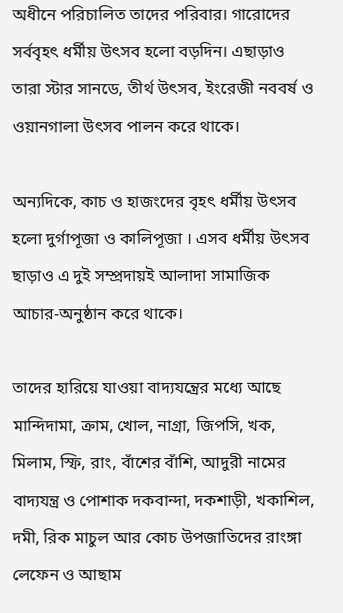অধীনে পরিচালিত তাদের পরিবার। গারোদের সর্ববৃহৎ ধর্মীয় উৎসব হলো বড়দিন। এছাড়াও তারা স্টার সানডে, তীর্থ উৎসব, ইংরেজী নববর্ষ ও ওয়ানগালা উৎসব পালন করে থাকে।

অন্যদিকে, কাচ ও হাজংদের বৃহৎ ধর্মীয় উৎসব হলো দুর্গাপূজা ও কালিপূজা । এসব ধর্মীয় উৎসব ছাড়াও এ দুই সম্প্রদায়ই আলাদা সামাজিক আচার-অনুষ্ঠান করে থাকে।

তাদের হারিয়ে যাওয়া বাদ্যযন্ত্রের মধ্যে আছে মান্দিদামা, ক্রাম, খোল, নাগ্রা, জিপসি, খক, মিলাম, স্ফি, রাং, বাঁশের বাঁশি, আদুরী নামের বাদ্যযন্ত্র ও পোশাক দকবান্দা, দকশাড়ী, খকাশিল, দমী, রিক মাচুল আর কোচ উপজাতিদের রাংঙ্গা লেফেন ও আছাম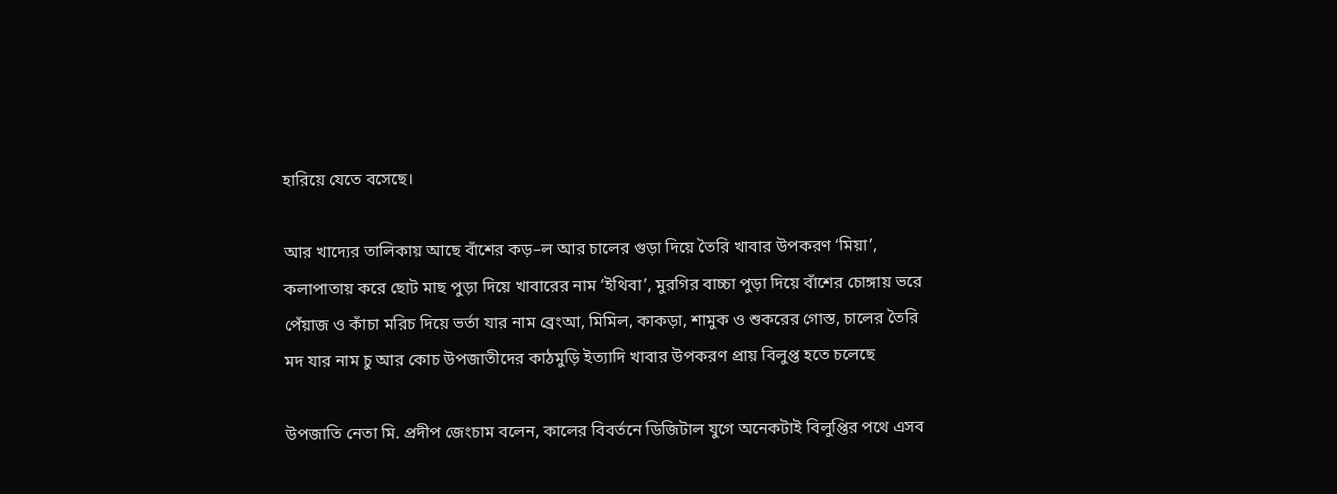হারিয়ে যেতে বসেছে।

আর খাদ্যের তালিকায় আছে বাঁশের কড়–ল আর চালের গুড়া দিয়ে তৈরি খাবার উপকরণ ‘মিয়া’, কলাপাতায় করে ছোট মাছ পুড়া দিয়ে খাবারের নাম ‘ইথিবা’, মুরগির বাচ্চা পুড়া দিয়ে বাঁশের চোঙ্গায় ভরে পেঁয়াজ ও কাঁচা মরিচ দিয়ে ভর্তা যার নাম ব্রেংআ, মিমিল, কাকড়া, শামুক ও শুকরের গোস্ত, চালের তৈরি মদ যার নাম চু আর কোচ উপজাতীদের কাঠমুড়ি ইত্যাদি খাবার উপকরণ প্রায় বিলুপ্ত হতে চলেছে

উপজাতি নেতা মি. প্রদীপ জেংচাম বলেন, কালের বিবর্তনে ডিজিটাল যুগে অনেকটাই বিলুপ্তির পথে এসব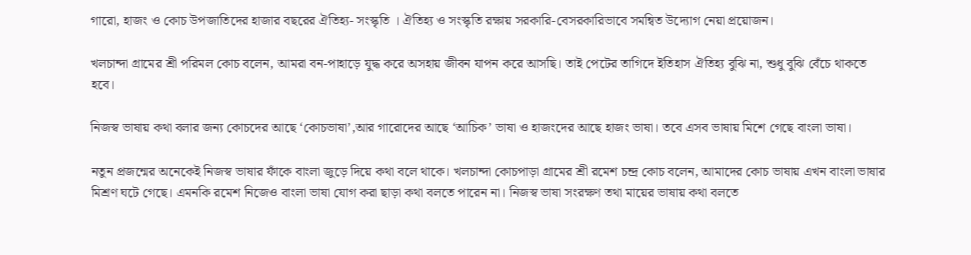গারো, হাজং ও কোচ উপজাতিদের হাজার বছরের ঐতিহ্য- সংস্কৃতি । ঐতিহ্য ও সংস্কৃতি রক্ষায় সরকারি-বেসরকারিভাবে সমন্বিত উদ্যোগ নেয়া প্রয়োজন।

খলচান্দা গ্রামের শ্রী পরিমল কোচ বলেন, আমরা বন-পাহাড়ে যুদ্ধ করে অসহায় জীবন যাপন করে আসছি। তাই পেটের তাগিদে ইতিহাস ঐতিহ্য বুঝি না, শুধু বুঝি বেঁচে থাকতে হবে।

নিজস্ব ভাষায় কথা বলার জন্য কোচদের আছে ‘কোচভাষা’,আর গারোদের আছে ‘আচিক’ ভাষা ও হাজংদের আছে হাজং ভাষা। তবে এসব ভাষায় মিশে গেছে বাংলা ভাষা।

নতুন প্রজন্মের অনেকেই নিজস্ব ভাষার ফাঁকে বাংলা জুড়ে দিয়ে কথা বলে থাকে। খলচান্দা কোচপাড়া গ্রামের শ্রী রমেশ চন্দ্র কোচ বলেন, আমাদের কোচ ভাষায় এখন বাংলা ভাষার মিশ্রণ ঘটে গেছে। এমনকি রমেশ নিজেও বাংলা ভাষা যোগ করা ছাড়া কথা বলতে পারেন না। নিজস্ব ভাষা সংরক্ষণ তথা মায়ের ভাষায় কথা বলতে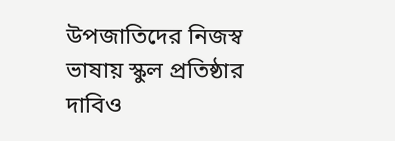উপজাতিদের নিজস্ব ভাষায় স্কুল প্রতিষ্ঠার দাবিও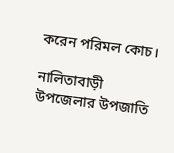করেন পরিমল কোচ।

নালিতাবাড়ী উপজেলার উপজাতি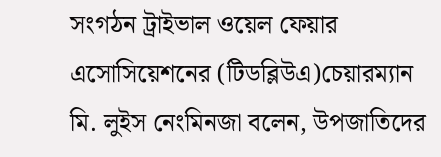সংগঠন ট্রাইভাল ওয়েল ফেয়ার এসোসিয়েশনের (টিডব্লিউএ)চেয়ারম্যান মি. লুইস নেংমিনজা বলেন, উপজাতিদের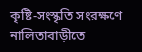কৃষ্টি-সংস্কৃতি সংরক্ষণে নালিতাবাড়ীতে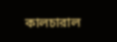কালচারাল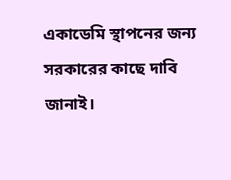একাডেমি স্থাপনের জন্য সরকারের কাছে দাবি জানাই।